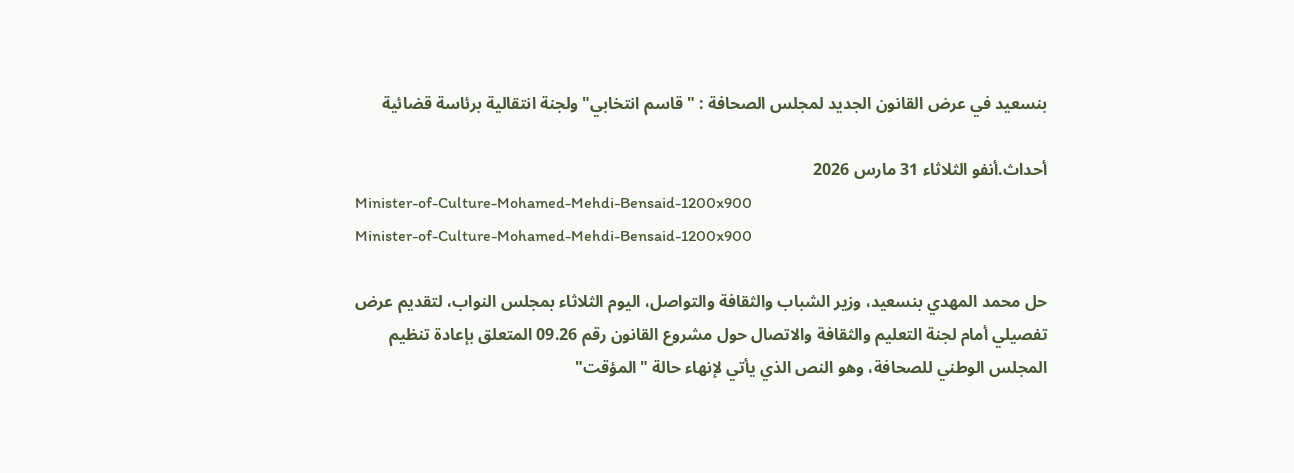بنسعيد في عرض القانون الجديد لمجلس الصحافة : " قاسم انتخابي" ولجنة انتقالية برئاسة قضائية

أحداث.أنفو الثلاثاء 31 مارس 2026
Minister-of-Culture-Mohamed-Mehdi-Bensaid-1200x900
Minister-of-Culture-Mohamed-Mehdi-Bensaid-1200x900

حل محمد المهدي بنسعيد، وزير الشباب والثقافة والتواصل، اليوم الثلاثاء بمجلس النواب، لتقديم عرض تفصيلي أمام لجنة التعليم والثقافة والاتصال حول مشروع القانون رقم 09.26 المتعلق بإعادة تنظيم المجلس الوطني للصحافة، وهو النص الذي يأتي لإنهاء حالة "المؤقت"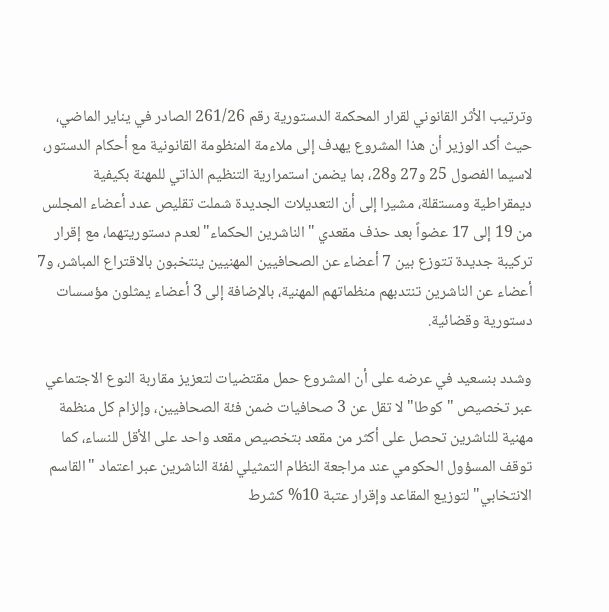وترتيب الأثر القانوني لقرار المحكمة الدستورية رقم 261/26 الصادر في يناير الماضي، حيث أكد الوزير أن هذا المشروع يهدف إلى ملاءمة المنظومة القانونية مع أحكام الدستور، لاسيما الفصول 25 و27 و28، بما يضمن استمرارية التنظيم الذاتي للمهنة بكيفية ديمقراطية ومستقلة، مشيرا إلى أن التعديلات الجديدة شملت تقليص عدد أعضاء المجلس من 19 إلى 17 عضواً بعد حذف مقعدي "الناشرين الحكماء" لعدم دستوريتهما، مع إقرار تركيبة جديدة تتوزع بين 7 أعضاء عن الصحافيين المهنيين ينتخبون بالاقتراع المباشر، و7 أعضاء عن الناشرين تنتدبهم منظماتهم المهنية، بالإضافة إلى 3 أعضاء يمثلون مؤسسات دستورية وقضائية.

وشدد بنسعيد في عرضه على أن المشروع حمل مقتضيات لتعزيز مقاربة النوع الاجتماعي عبر تخصيص "كوطا" لا تقل عن 3 صحافيات ضمن فئة الصحافيين، وإلزام كل منظمة مهنية للناشرين تحصل على أكثر من مقعد بتخصيص مقعد واحد على الأقل للنساء، كما توقف المسؤول الحكومي عند مراجعة النظام التمثيلي لفئة الناشرين عبر اعتماد "القاسم الانتخابي" لتوزيع المقاعد وإقرار عتبة 10% كشرط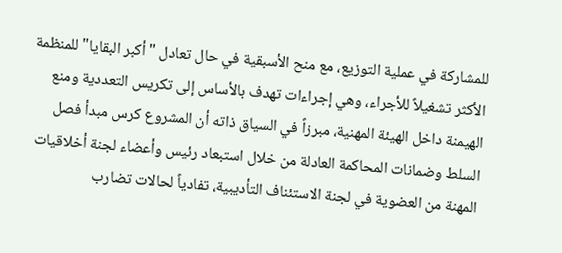للمشاركة في عملية التوزيع، مع منح الأسبقية في حال تعادل "أكبر البقايا" للمنظمة الأكثر تشغيلاً للأجراء، وهي إجراءات تهدف بالأساس إلى تكريس التعددية ومنع الهيمنة داخل الهيئة المهنية، مبرزاً في السياق ذاته أن المشروع كرس مبدأ فصل السلط وضمانات المحاكمة العادلة من خلال استبعاد رئيس وأعضاء لجنة أخلاقيات المهنة من العضوية في لجنة الاستئناف التأديبية، تفادياً لحالات تضارب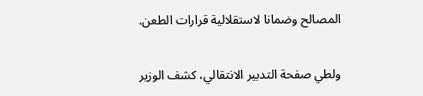المصالح وضمانا لاستقلالية قرارات الطعن.

ولطي صفحة التدبير الانتقالي، كشف الوزير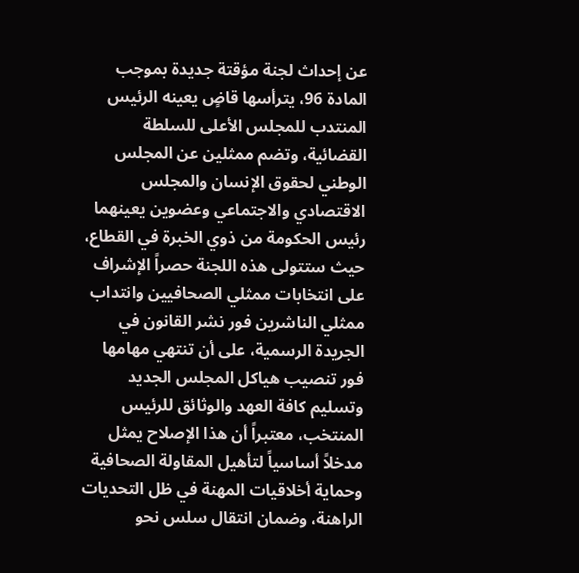عن إحداث لجنة مؤقتة جديدة بموجب المادة 96، يترأسها قاضٍ يعينه الرئيس المنتدب للمجلس الأعلى للسلطة القضائية، وتضم ممثلين عن المجلس الوطني لحقوق الإنسان والمجلس الاقتصادي والاجتماعي وعضوين يعينهما رئيس الحكومة من ذوي الخبرة في القطاع، حيث ستتولى هذه اللجنة حصراً الإشراف على انتخابات ممثلي الصحافيين وانتداب ممثلي الناشرين فور نشر القانون في الجريدة الرسمية، على أن تنتهي مهامها فور تنصيب هياكل المجلس الجديد وتسليم كافة العهد والوثائق للرئيس المنتخب، معتبراً أن هذا الإصلاح يمثل مدخلاً أساسياً لتأهيل المقاولة الصحافية وحماية أخلاقيات المهنة في ظل التحديات الراهنة، وضمان انتقال سلس نحو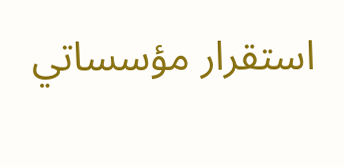استقرار مؤسساتي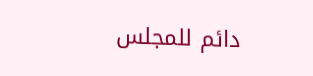دائم للمجلس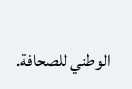الوطني للصحافة.